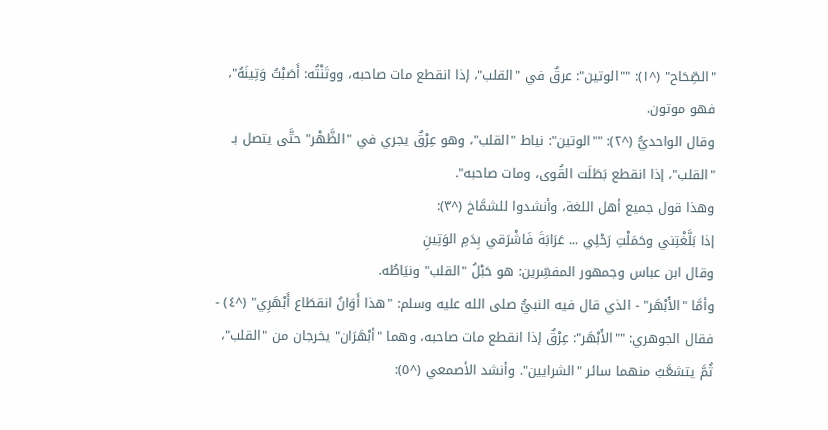"الصِّحَاح" (^١): ""الوتين": عرقٌ في "القلب"، إذا انقطع مات صاحبه، ووتَنْتُه: أَصَبْتُ وَتِينَهُ"، فهو موتون.
وقال الواحديُّ (^٢): ""الوتين": نياط "القلب"، وهو عِرْقٌ يجري في "الظَّهْر" حتَّى يتصل بـ "القلب"، إذا انقطع بَطَلَت القُوى، ومات صاحبه".
وهذا قول جميع أهل اللغة، وأنشدوا للشمَّاخ (^٣):
إذا بَلَّغْتِني وحَمَلْتِ رَحْلِي ... عَرَابَةَ فَاشْرَقي بِدَمِ الوَتِينِ
وقال ابن عباس وجمهور المفسِّرين: هو حَبْلُ "القلب" ونيَاطُه.
وأمَّا "الأَبْهَر" - الذي قال فيه النبيُّ صلى الله عليه وسلم: "هذا أَوَانُ انقطَاع أَبْهَرِي" (^٤) - فقال الجوهري: ""الأَبْهَر": عِرْقٌ إذا انقطع مات صاحبه، وهما "أبْهَرَان" يخرجان من "القلب"، ثُمَّ يتشعَّبُ منهما سائر "الشرايين". وأنشد الأصمعي (^٥):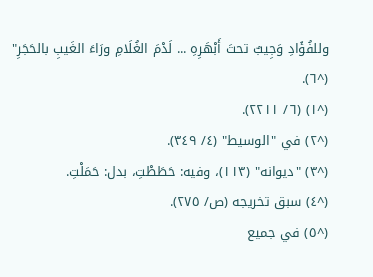وللفُؤَادِ وَجِيبٌ تحتَ أَبْهَرِهِ ... لَدْمَ الغُلَامِ ورَاءَ الغَيبِ بالحَجَرِ" (^٦).
(^١) (٦/ ٢٢١١).
(^٢) في "الوسيط" (٤/ ٣٤٩).
(^٣) "ديوانه" (١١٣)، وفيه: حَطَطْتِ، بدل: حَمَلْتِ.
(^٤) سبق تخريجه (ص/ ٢٧٥).
(^٥) في جميع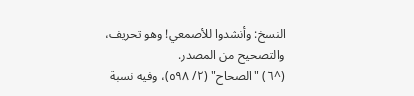النسخ: وأنشدوا للأصمعي! وهو تحريف، والتصحيح من المصدر.
(^٦) "الصحاح" (٢/ ٥٩٨)، وفيه نسبة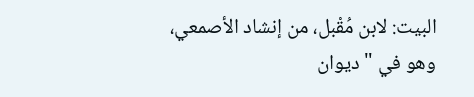البيت: لابن مُقْبل، من إنشاد الأصمعي، وهو في "ديوان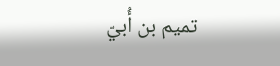تميم بن أُبيّ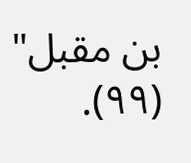بن مقبل" (٩٩).